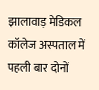झालावाड़ मेडिकल कॉलेज अस्पताल में पहली बार दोनों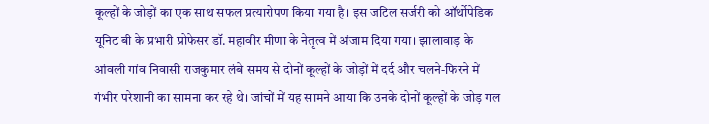कूल्हों के जोड़ों का एक साथ सफल प्रत्यारोपण किया गया है। इस जटिल सर्जरी को ऑर्थोपेडिक यूनिट बी के प्रभारी प्रोफेसर डॉ. महावीर मीणा के नेतृत्व में अंजाम दिया गया। झालावाड़ के आंवली गांव निवासी राजकुमार लंबे समय से दोनों कूल्हों के जोड़ों में दर्द और चलने-फिरने में गंभीर परेशानी का सामना कर रहे थे। जांचों में यह सामने आया कि उनके दोनों कूल्हों के जोड़ गल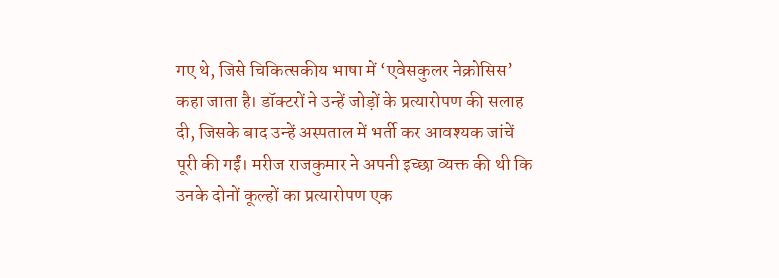गए थे, जिसे चिकित्सकीय भाषा में ‘एवेसकुलर नेक्रोसिस’ कहा जाता है। डॉक्टरों ने उन्हें जोड़ों के प्रत्यारोपण की सलाह दी, जिसके बाद उन्हें अस्पताल में भर्ती कर आवश्यक जांचें पूरी की गईं। मरीज राजकुमार ने अपनी इच्छा व्यक्त की थी कि उनके दोनों कूल्हों का प्रत्यारोपण एक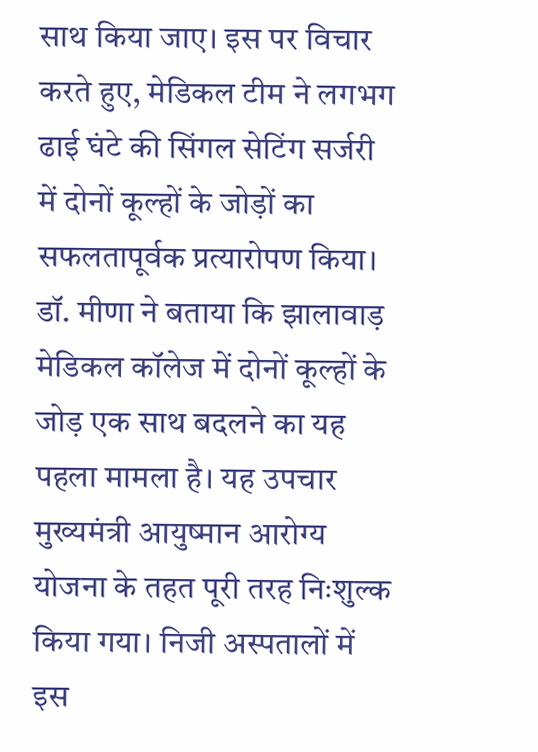साथ किया जाए। इस पर विचार करते हुए, मेडिकल टीम ने लगभग ढाई घंटे की सिंगल सेटिंग सर्जरी में दोनों कूल्हों के जोड़ों का सफलतापूर्वक प्रत्यारोपण किया। डॉ. मीणा ने बताया कि झालावाड़ मेडिकल कॉलेज में दोनों कूल्हों के जोड़ एक साथ बदलने का यह पहला मामला है। यह उपचार मुख्यमंत्री आयुष्मान आरोग्य योजना के तहत पूरी तरह निःशुल्क किया गया। निजी अस्पतालों में इस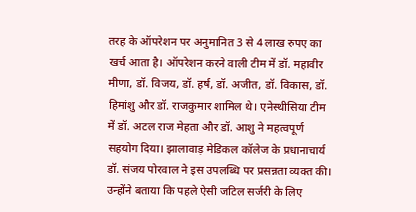तरह के ऑपरेशन पर अनुमानित 3 से 4 लाख रुपए का खर्च आता है। ऑपरेशन करने वाली टीम में डॉ. महावीर मीणा, डॉ. विजय, डॉ. हर्ष, डॉ. अजीत, डॉ. विकास, डॉ. हिमांशु और डॉ. राजकुमार शामिल थे। एनेस्थीसिया टीम में डॉ. अटल राज मेहता और डॉ. आशु ने महत्वपूर्ण सहयोग दिया। झालावाड़ मेडिकल कॉलेज के प्रधानाचार्य डॉ. संजय पोरवाल ने इस उपलब्धि पर प्रसन्नता व्यक्त की। उन्होंने बताया कि पहले ऐसी जटिल सर्जरी के लिए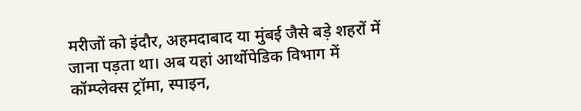मरीजों को इंदौर, अहमदाबाद या मुंबई जैसे बड़े शहरों में जाना पड़ता था। अब यहां आर्थोपेडिक विभाग में कॉम्प्लेक्स ट्रॉमा, स्पाइन,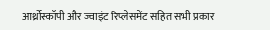आर्थ्रोस्कॉपी और ज्वाइंट रिप्लेसमेंट सहित सभी प्रकार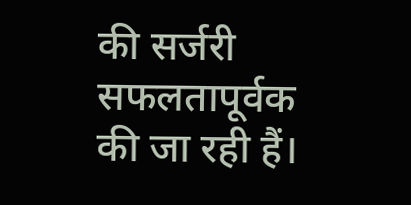की सर्जरी सफलतापूर्वक की जा रही हैं।